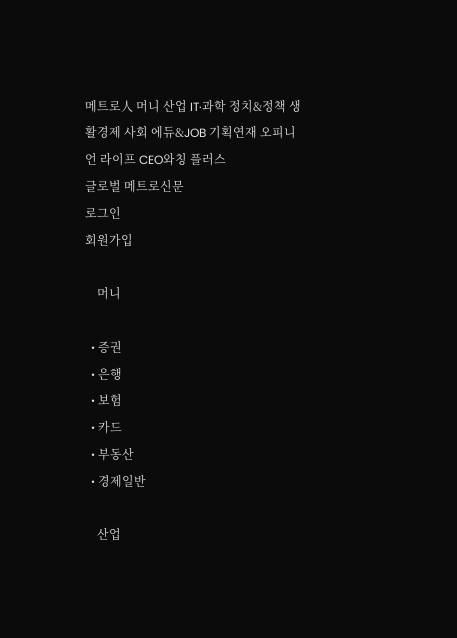메트로人 머니 산업 IT·과학 정치&정책 생활경제 사회 에듀&JOB 기획연재 오피니언 라이프 CEO와칭 플러스
글로벌 메트로신문
로그인
회원가입

    머니

  • 증권
  • 은행
  • 보험
  • 카드
  • 부동산
  • 경제일반

    산업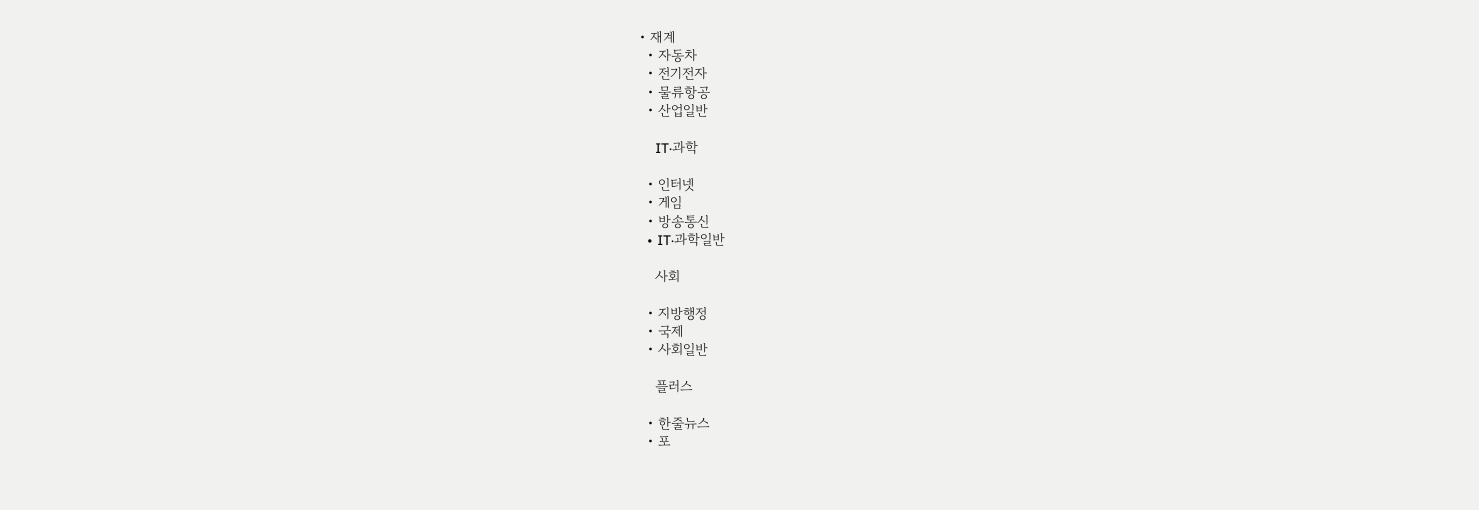• 재계
  • 자동차
  • 전기전자
  • 물류항공
  • 산업일반

    IT·과학

  • 인터넷
  • 게임
  • 방송통신
  • IT·과학일반

    사회

  • 지방행정
  • 국제
  • 사회일반

    플러스

  • 한줄뉴스
  • 포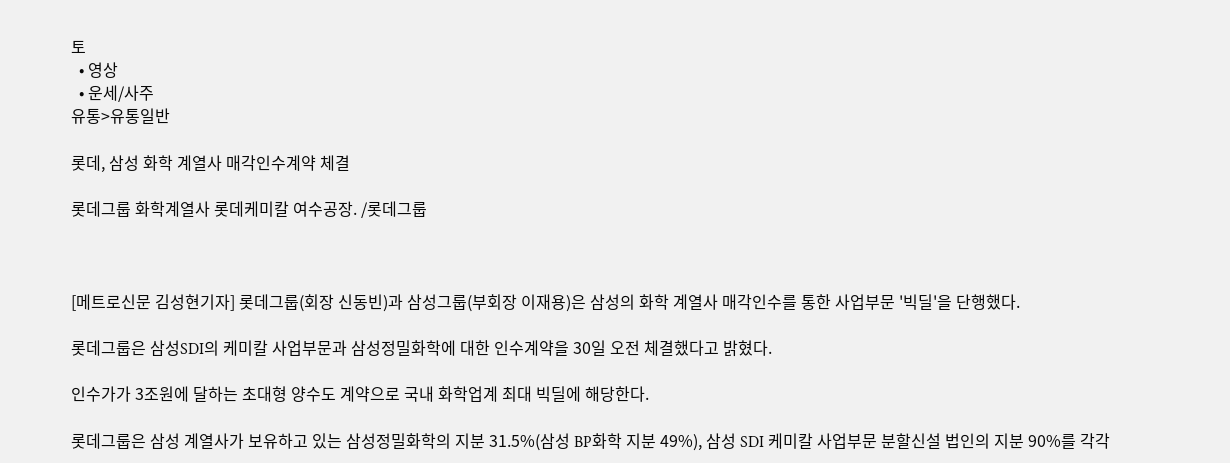토
  • 영상
  • 운세/사주
유통>유통일반

롯데, 삼성 화학 계열사 매각인수계약 체결

롯데그룹 화학계열사 롯데케미칼 여수공장. /롯데그룹



[메트로신문 김성현기자] 롯데그룹(회장 신동빈)과 삼성그룹(부회장 이재용)은 삼성의 화학 계열사 매각인수를 통한 사업부문 '빅딜'을 단행했다.

롯데그룹은 삼성SDI의 케미칼 사업부문과 삼성정밀화학에 대한 인수계약을 30일 오전 체결했다고 밝혔다.

인수가가 3조원에 달하는 초대형 양수도 계약으로 국내 화학업계 최대 빅딜에 해당한다.

롯데그룹은 삼성 계열사가 보유하고 있는 삼성정밀화학의 지분 31.5%(삼성 BP화학 지분 49%), 삼성 SDI 케미칼 사업부문 분할신설 법인의 지분 90%를 각각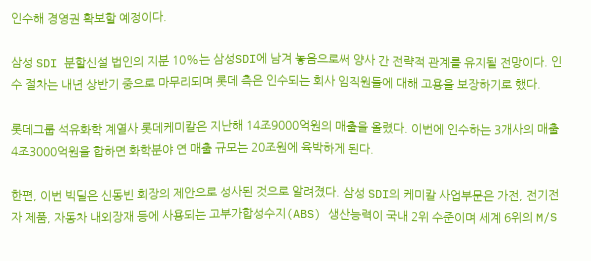인수해 경영권 확보할 예정이다.

삼성 SDI 분할신설 법인의 지분 10%는 삼성SDI에 남겨 놓음으로써 양사 간 전략적 관계를 유지될 전망이다. 인수 절차는 내년 상반기 중으로 마무리되며 롯데 측은 인수되는 회사 임직원들에 대해 고용을 보장하기로 했다.

롯데그룹 석유화학 계열사 롯데케미칼은 지난해 14조9000억원의 매출을 올렸다. 이번에 인수하는 3개사의 매출 4조3000억원을 합하면 화학분야 연 매출 규모는 20조원에 육박하게 된다.

한편, 이번 빅딜은 신동빈 회장의 제안으로 성사된 것으로 알려졌다. 삼성 SDI의 케미칼 사업부문은 가전, 전기전자 제품, 자동차 내외장재 등에 사용되는 고부가합성수지(ABS) 생산능력이 국내 2위 수준이며 세계 6위의 M/S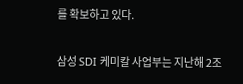를 확보하고 있다.

삼성 SDI 케미칼 사업부는 지난해 2조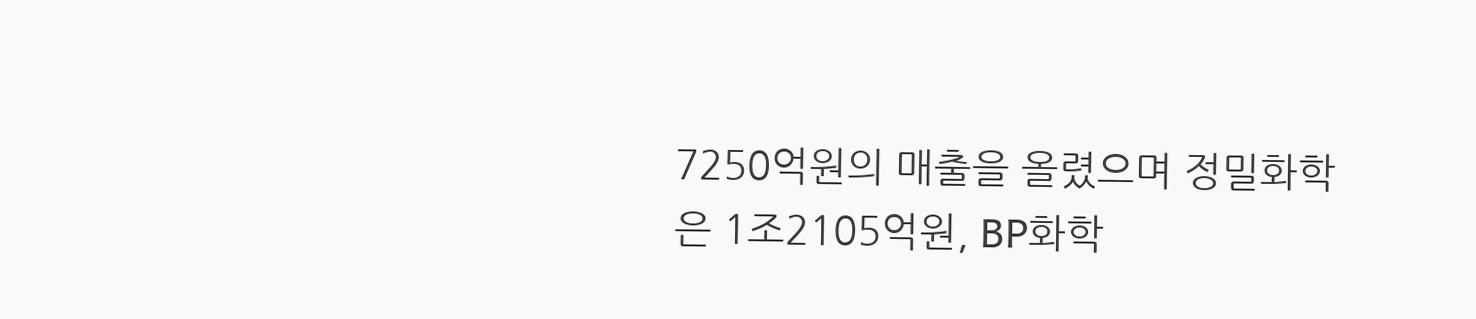7250억원의 매출을 올렸으며 정밀화학은 1조2105억원, BP화학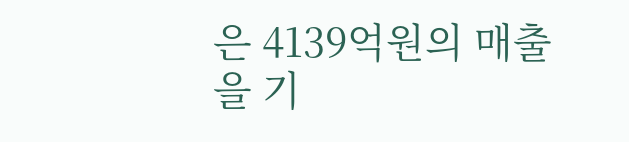은 4139억원의 매출을 기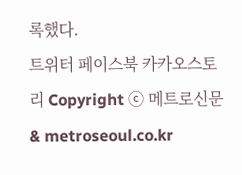록했다.
트위터 페이스북 카카오스토리 Copyright ⓒ 메트로신문 & metroseoul.co.kr